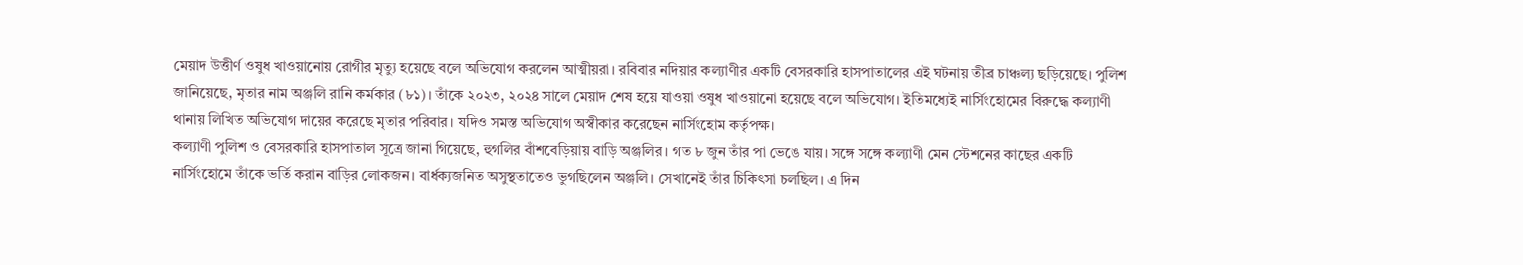মেয়াদ উত্তীর্ণ ওষুধ খাওয়ানোয় রোগীর মৃত্যু হয়েছে বলে অভিযোগ করলেন আত্মীয়রা। রবিবার নদিয়ার কল্যাণীর একটি বেসরকারি হাসপাতালের এই ঘটনায় তীব্র চাঞ্চল্য ছড়িয়েছে। পুলিশ জানিয়েছে, মৃতার নাম অঞ্জলি রানি কর্মকার (৮১)। তাঁকে ২০২৩, ২০২৪ সালে মেয়াদ শেষ হয়ে যাওয়া ওষুধ খাওয়ানো হয়েছে বলে অভিযোগ। ইতিমধ্যেই নার্সিংহোমের বিরুদ্ধে কল্যাণী থানায় লিখিত অভিযোগ দায়ের করেছে মৃতার পরিবার। যদিও সমস্ত অভিযোগ অস্বীকার করেছেন নার্সিংহোম কর্তৃপক্ষ।
কল্যাণী পুলিশ ও বেসরকারি হাসপাতাল সূত্রে জানা গিয়েছে, হুগলির বাঁশবেড়িয়ায় বাড়ি অঞ্জলির। গত ৮ জুন তাঁর পা ভেঙে যায়। সঙ্গে সঙ্গে কল্যাণী মেন স্টেশনের কাছের একটি নার্সিংহোমে তাঁকে ভর্তি করান বাড়ির লোকজন। বার্ধক্যজনিত অসুস্থতাতেও ভুগছিলেন অঞ্জলি। সেখানেই তাঁর চিকিৎসা চলছিল। এ দিন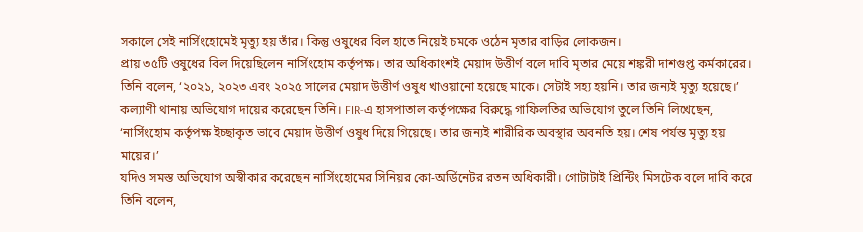সকালে সেই নার্সিংহোমেই মৃত্যু হয় তাঁর। কিন্তু ওষুধের বিল হাতে নিয়েই চমকে ওঠেন মৃতার বাড়ির লোকজন।
প্রায় ৩৫টি ওষুধের বিল দিয়েছিলেন নার্সিংহোম কর্তৃপক্ষ। তার অধিকাংশই মেয়াদ উত্তীর্ণ বলে দাবি মৃতার মেয়ে শঙ্করী দাশগুপ্ত কর্মকারের। তিনি বলেন, ‘২০২১, ২০২৩ এবং ২০২৫ সালের মেয়াদ উত্তীর্ণ ওষুধ খাওয়ানো হয়েছে মাকে। সেটাই সহ্য হয়নি। তার জন্যই মৃত্যু হয়েছে।’ কল্যাণী থানায় অভিযোগ দায়ের করেছেন তিনি। FIR-এ হাসপাতাল কর্তৃপক্ষের বিরুদ্ধে গাফিলতির অভিযোগ তুলে তিনি লিখেছেন, ‘নার্সিংহোম কর্তৃপক্ষ ইচ্ছাকৃত ভাবে মেয়াদ উত্তীর্ণ ওষুধ দিয়ে গিয়েছে। তার জন্যই শারীরিক অবস্থার অবনতি হয়। শেষ পর্যন্ত মৃত্যু হয় মায়ের।’
যদিও সমস্ত অভিযোগ অস্বীকার করেছেন নার্সিংহোমের সিনিয়র কো-অর্ডিনেটর রতন অধিকারী। গোটাটাই প্রিন্টিং মিসটেক বলে দাবি করে তিনি বলেন,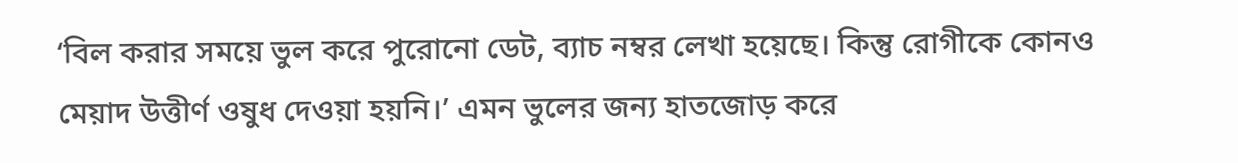‘বিল করার সময়ে ভুল করে পুরোনো ডেট, ব্যাচ নম্বর লেখা হয়েছে। কিন্তু রোগীকে কোনও মেয়াদ উত্তীর্ণ ওষুধ দেওয়া হয়নি।’ এমন ভুলের জন্য হাতজোড় করে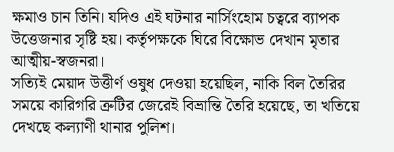ক্ষমাও চান তিনি। যদিও এই ঘটনার নার্সিংহোম চত্বরে ব্যাপক উত্তেজনার সৃষ্টি হয়। কর্তৃপক্ষকে ঘিরে বিক্ষোভ দেখান মৃতার আত্মীয়-স্বজনরা।
সত্যিই মেয়াদ উত্তীর্ণ ওষুধ দেওয়া হয়েছিল, নাকি বিল তৈরির সময়ে কারিগরি ত্রুটির জেরেই বিভ্রান্তি তৈরি হয়েছে, তা খতিয়ে দেখছে কল্যাণী থানার পুলিশ।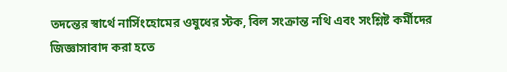তদন্তের স্বার্থে নার্সিংহোমের ওষুধের স্টক, বিল সংক্রান্ত নথি এবং সংশ্লিষ্ট কর্মীদের জিজ্ঞাসাবাদ করা হতে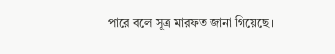পারে বলে সূত্র মারফত জানা গিয়েছে।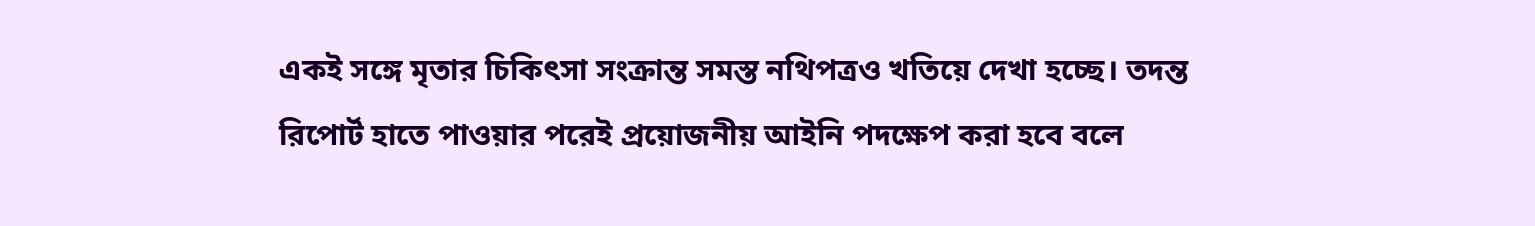একই সঙ্গে মৃতার চিকিৎসা সংক্রান্ত সমস্ত নথিপত্রও খতিয়ে দেখা হচ্ছে। তদন্ত রিপোর্ট হাতে পাওয়ার পরেই প্রয়োজনীয় আইনি পদক্ষেপ করা হবে বলে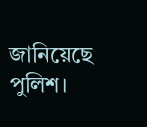জানিয়েছে পুলিশ।